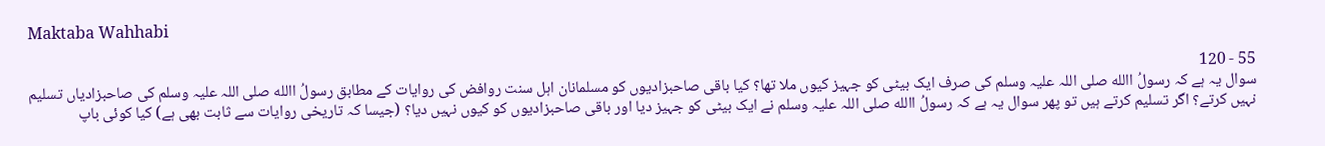Maktaba Wahhabi

55 - 120
سوال یہ ہے کہ رسولُ االله صلی اللہ علیہ وسلم کی صرف ایک بیٹی کو جہیز کیوں ملا تھا؟ کیا باقی صاحبزادیوں کو مسلمانان اہل سنت روافض کی روایات کے مطابق رسولُ االله صلی اللہ علیہ وسلم کی صاحبزادیاں تسلیم نہیں کرتے؟ اگر تسلیم کرتے ہیں تو پھر سوال یہ ہے کہ رسولُ االله صلی اللہ علیہ وسلم نے ایک بیٹی کو جہیز دیا اور باقی صاحبزادیوں کو کیوں نہیں دیا؟ (جیسا کہ تاریخی روایات سے ثابت بھی ہے) کیا کوئی باپ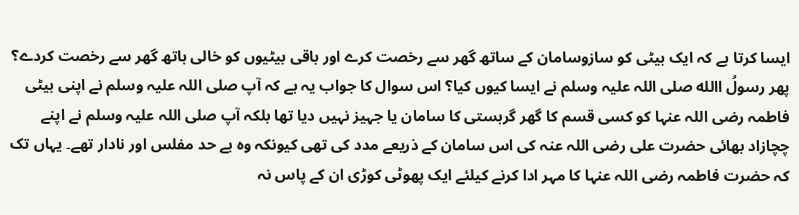ایسا کرتا ہے کہ ایک بیٹی کو سازوسامان کے ساتھ گھر سے رخصت کرے اور باقی بیٹیوں کو خالی ہاتھ گھر سے رخصت کردے؟ پھر رسولُ االله صلی اللہ علیہ وسلم نے ایسا کیوں کیا؟ اس سوال کا جواب یہ ہے کہ آپ صلی اللہ علیہ وسلم نے اپنی بیٹی فاطمہ رضی اللہ عنہا کو کسی قسم کا گھر گرہستی کا سامان یا جہیز نہیں دیا تھا بلکہ آپ صلی اللہ علیہ وسلم نے اپنے چچازاد بھائی حضرت علی رضی اللہ عنہ کی اس سامان کے ذریعے مدد کی تھی کیونکہ وہ بے حد مفلس اور نادار تھے۔ یہاں تک کہ حضرت فاطمہ رضی اللہ عنہا کا مہر ادا کرنے کیلئے ایک پھوٹی کوڑی ان کے پاس نہ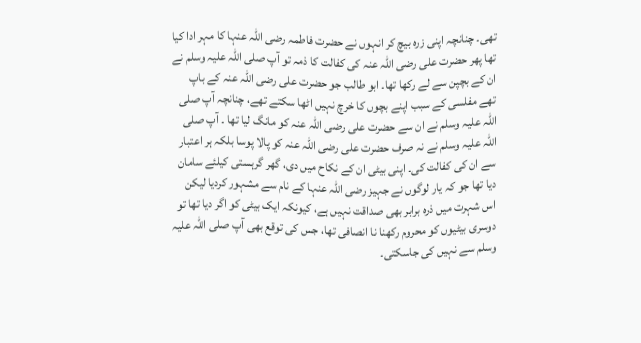تھی۔ چنانچہ اپنی زرہ بیچ کر انہوں نے حضرت فاطمہ رضی اللہ عنہا کا مہر ادا کیا تھا پھر حضرت علی رضی اللہ عنہ کی کفالت کا ذمہ تو آپ صلی اللہ علیہ وسلم نے ان کے بچپن سے لے رکھا تھا۔ ابو طالب جو حضرت علی رضی اللہ عنہ کے باپ تھے مفلسی کے سبب اپنے بچوں کا خرچ نہیں اٹھا سکتے تھے، چنانچہ آپ صلی اللہ علیہ وسلم نے ان سے حضرت علی رضی اللہ عنہ کو مانگ لیا تھا ۔ آپ صلی اللہ علیہ وسلم نے نہ صرف حضرت علی رضی اللہ عنہ کو پالا پوسا بلکہ ہر اعتبار سے ان کی کفالت کی۔ اپنی بیٹی ان کے نکاح میں دی، گھر گرہستی کیلئے سامان دیا تھا جو کہ یار لوگوں نے جہیز رضی اللہ عنہا کے نام سے مشہور کردیا لیکن اس شہرت میں ذرہ برابر بھی صداقت نہیں ہے، کیونکہ ایک بیٹی کو اگر دیا تھا تو دوسری بیٹیوں کو محروم رکھنا نا انصافی تھا، جس کی توقع بھی آپ صلی اللہ علیہ وسلم سے نہیں کی جاسکتی۔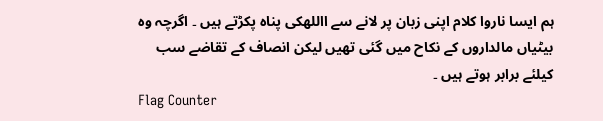ہم ایسا ناروا کلام اپنی زبان پر لانے سے االلهکی پناہ پکڑتے ہیں ۔ اگرچہ وہ بیٹیاں مالداروں کے نکاح میں گئی تھیں لیکن انصاف کے تقاضے سب کیلئے برابر ہوتے ہیں ۔
Flag Counter